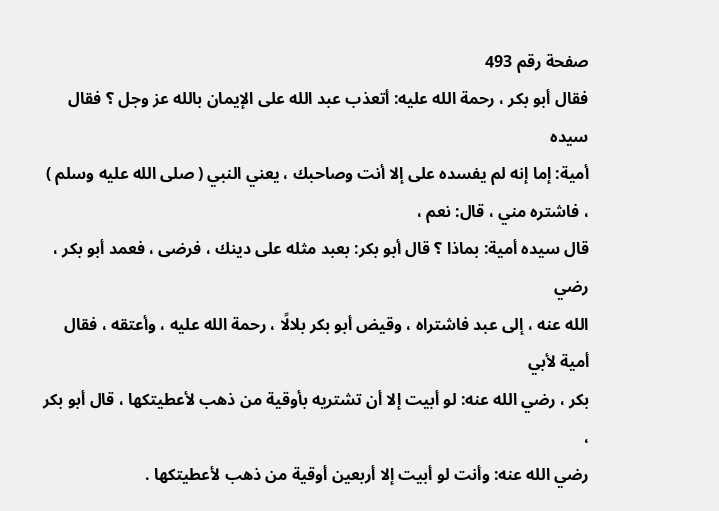صفحة رقم 493
فقال أبو بكر ، رحمة الله عليه: أتعذب عبد الله على الإيمان بالله عز وجل ؟ فقال سيده
أمية: إما إنه لم يفسده على إلا أنت وصاحبك ، يعني النبي ( صلى الله عليه وسلم ) ، فاشتره مني ، قال: نعم ،
قال سيده أمية: بماذا ؟ قال أبو بكر: بعبد مثله على دينك ، فرضى ، فعمد أبو بكر ، رضي
الله عنه ، إلى عبد فاشتراه ، وقيض أبو بكر بلالًا ، رحمة الله عليه ، وأعتقه ، فقال أمية لأبي
بكر ، رضي الله عنه: لو أبيت إلا أن تشتريه بأوقية من ذهب لأعطيتكها ، قال أبو بكر ،
رضي الله عنه: وأنت لو أبيت إلا أربعين أوقية من ذهب لأعطيتكها .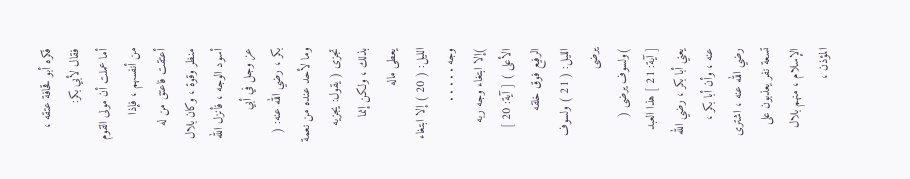فكره أبو قحافة عتقه ، فقال لأبي بكر:
أما عملت أن مولى القوم من أنفسهم ، فإذا
أعتقت فاعتق من له منظر وقوة ، وكان بلال أسود الوجه ، فأنزل الله عز وجل في أبي
بكر ، رضي الله عنه: ( وما لأحد عنده من نعمة تجزى ( يقول: يجزيه بذلك ، ولكن إنما
يعطى ماله
الليل: ( 20 ) إلا ابتغاء وجه . . . . .
)إلا ابتغاء وجه ربه الأعلى ) [ آية: 20 ] الرفيع فوق خلقه
الليل: ( 21 ) ولسوف يرضى
)ولسوف يرضى (
[ آية: 21 ] هذا العبد يعني أبا بكر ، رضي الله عنه ، وأن أبا بكر ، رضي الله عنه ، اشترى
تسعة نفر يعذبون على الإسلام ، منهم بلال المؤذن ،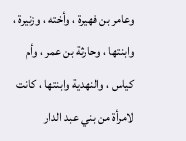وعامر بن فهيرة ، وأخته ، وزنيرة ،
وابنتها ، وحارثة بن عمر ، وأم كياس ، والنهدية وابنتها ، كانت لامرأة من بني عبد الدار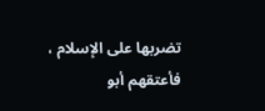تضربها على الإسلام ، فأعتقهم أبو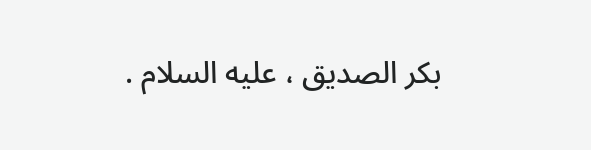بكر الصديق ، عليه السلام .